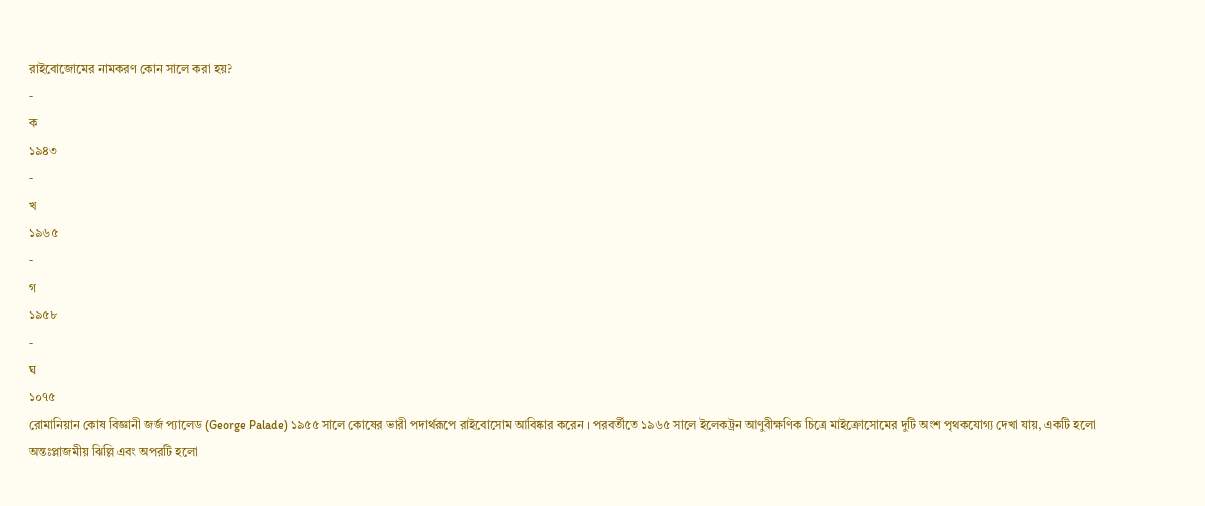রাইবোজোমের নামকরণ কোন সালে করা হয়?
-
ক
১৯৪৩
-
খ
১৯৬৫
-
গ
১৯৫৮
-
ঘ
১০৭৫
রোমানিয়ান কোষ বিজ্ঞানী জর্জ প্যালেড (George Palade) ১৯৫৫ সালে কোষের ভারী পদার্থরূপে রাইবোসোম আবিষ্কার করেন । পরবর্তীতে ১৯৬৫ সালে ইলেকট্রন আণুবীক্ষণিক চিত্রে মাইক্রোসোমের দুটি অংশ পৃথকযোগ্য দেখা যায়, একটি হলো অন্তঃপ্লাজমীয় ঝিল্লি এবং অপরটি হলো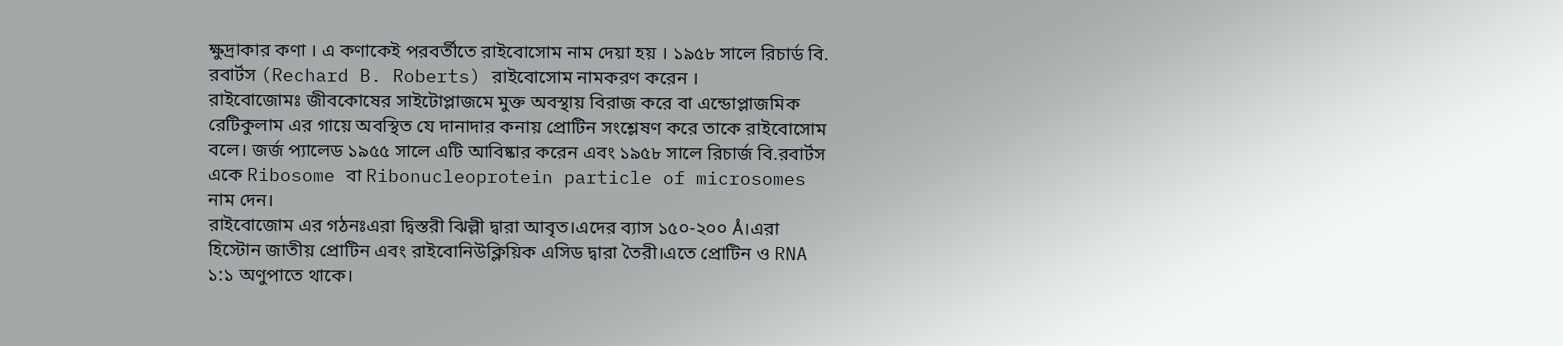ক্ষুদ্রাকার কণা । এ কণাকেই পরবর্তীতে রাইবোসোম নাম দেয়া হয় । ১৯৫৮ সালে রিচার্ড বি. রবার্টস (Rechard B. Roberts) রাইবোসোম নামকরণ করেন ।
রাইবোজোমঃ জীবকোষের সাইটোপ্লাজমে মুক্ত অবস্থায় বিরাজ করে বা এন্ডোপ্লাজমিক রেটিকুলাম এর গায়ে অবস্থিত যে দানাদার কনায় প্রোটিন সংশ্লেষণ করে তাকে রাইবোসোম বলে। জর্জ প্যালেড ১৯৫৫ সালে এটি আবিষ্কার করেন এবং ১৯৫৮ সালে রিচার্জ বি.রবার্টস একে Ribosome বা Ribonucleoprotein particle of microsomes নাম দেন।
রাইবোজোম এর গঠনঃএরা দ্বিস্তরী ঝিল্লী দ্বারা আবৃত।এদের ব্যাস ১৫০-২০০ Å।এরা হিস্টোন জাতীয় প্রোটিন এবং রাইবোনিউক্লিয়িক এসিড দ্বারা তৈরী।এতে প্রোটিন ও RNA ১:১ অণুপাতে থাকে।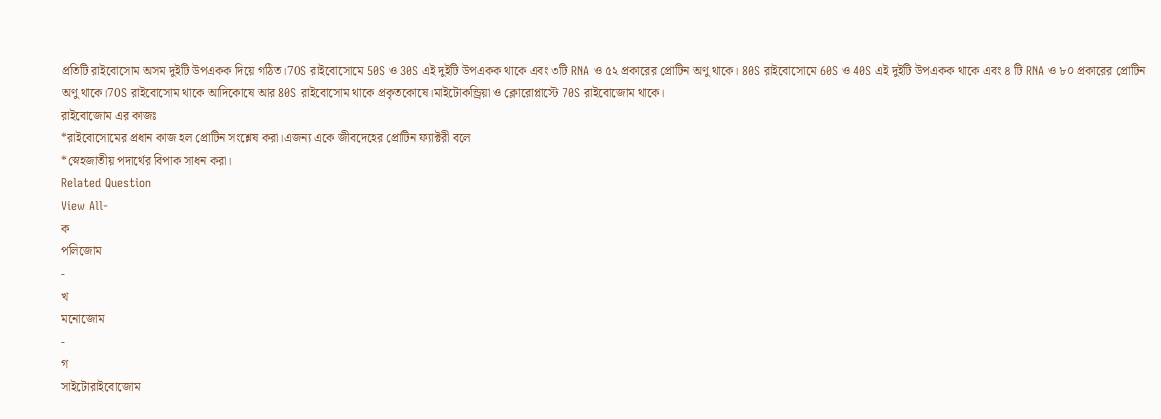প্রতিটি রাইবোসোম অসম দুইটি উপএকক দিয়ে গঠিত।70S রাইবোসোমে 50S ও 30S এই দুইটি উপএকক থাকে এবং ৩টি RNA ও ৫২ প্রকারের প্রোটিন অণু থাকে। 80S রাইবোসোমে 60S ও 40S এই দুইটি উপএকক থাকে এবং ৪ টি RNA ও ৮০ প্রকারের প্রোটিন অণু থাকে।70S রাইবোসোম থাকে আদিকোষে আর 80S রাইবোসোম থাকে প্রকৃতকোষে।মাইটোকন্ড্রিয়া ও ক্লোরোপ্লাস্টে 70S রাইবোজোম থাকে।
রাইবোজোম এর কাজঃ
*রাইবোসোমের প্রধান কাজ হল প্রোটিন সংশ্লেষ করা।এজন্য একে জীবদেহের প্রোটিন ফ্যাক্টরী বলে
*স্নেহজাতীয় পদার্থের বিপাক সাধন করা।
Related Question
View All-
ক
পলিজোম
-
খ
মনোজোম
-
গ
সাইটোরাইবোজোম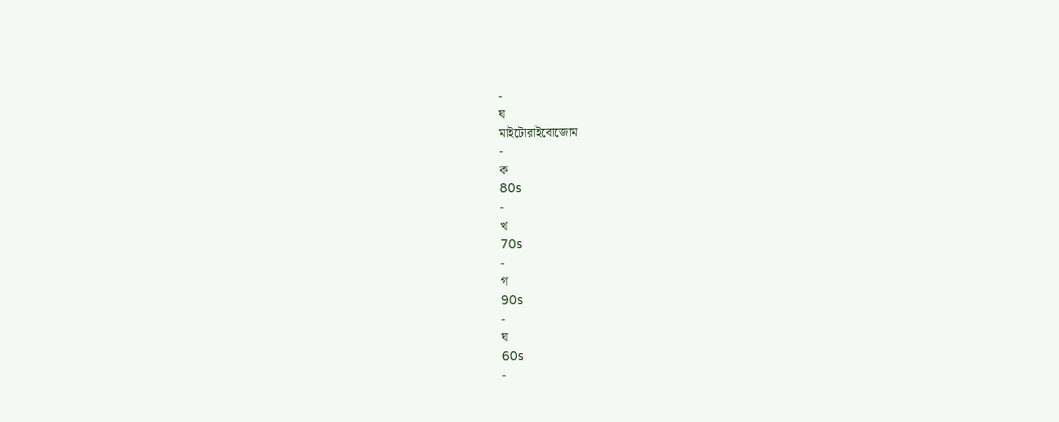-
ঘ
মাইটোরাইবোজোম
-
ক
80s
-
খ
70s
-
গ
90s
-
ঘ
60s
-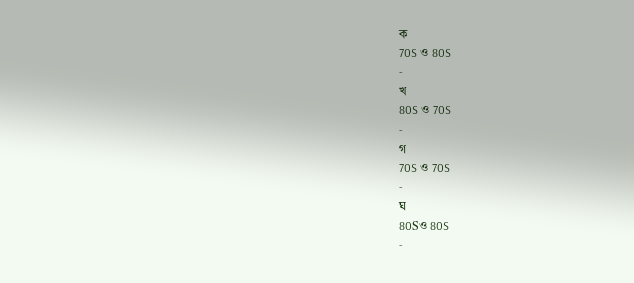ক
70S ও 80S
-
খ
80S ও 70S
-
গ
70S ও 70S
-
ঘ
80Sও 80S
-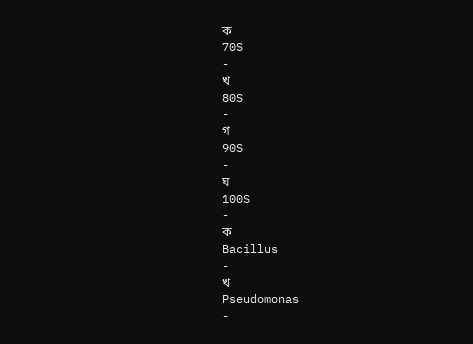ক
70S
-
খ
80S
-
গ
90S
-
ঘ
100S
-
ক
Bacillus
-
খ
Pseudomonas
-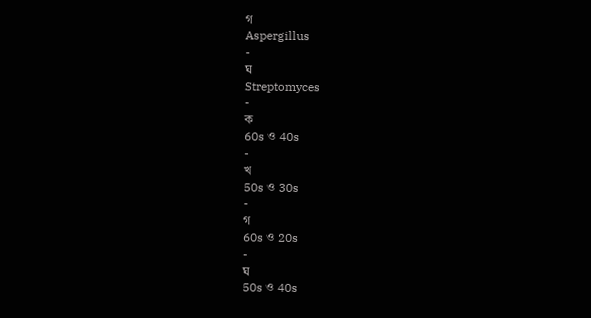গ
Aspergillus
-
ঘ
Streptomyces
-
ক
60s ও 40s
-
খ
50s ও 30s
-
গ
60s ও 20s
-
ঘ
50s ও 40s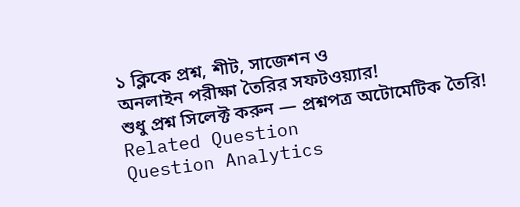১ ক্লিকে প্রশ্ন, শীট, সাজেশন ও
অনলাইন পরীক্ষা তৈরির সফটওয়্যার!
শুধু প্রশ্ন সিলেক্ট করুন — প্রশ্নপত্র অটোমেটিক তৈরি!
Related Question
Question Analytics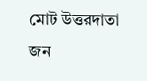মোট উত্তরদাতা
জন